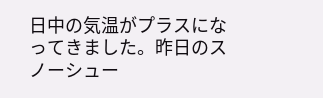日中の気温がプラスになってきました。昨日のスノーシュー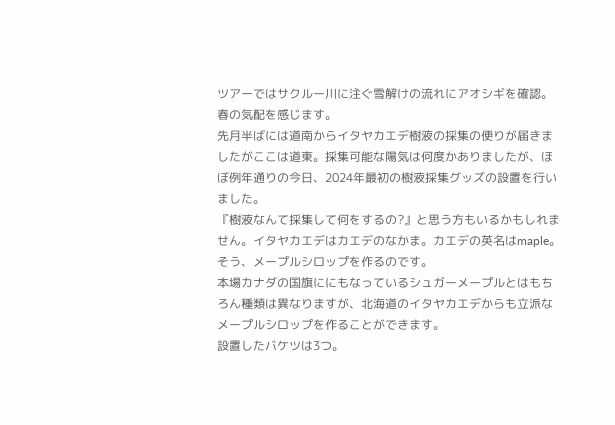ツアーではサクルー川に注ぐ雪解けの流れにアオシギを確認。春の気配を感じます。
先月半ばには道南からイタヤカエデ樹液の採集の便りが届きましたがここは道東。採集可能な陽気は何度かありましたが、ほぼ例年通りの今日、2024年最初の樹液採集グッズの設置を行いました。
『樹液なんて採集して何をするの?』と思う方もいるかもしれません。イタヤカエデはカエデのなかま。カエデの英名はmaple。そう、メープルシロップを作るのです。
本場カナダの国旗ににもなっているシュガーメープルとはもちろん種類は異なりますが、北海道のイタヤカエデからも立派なメープルシロップを作ることができます。
設置したバケツは3つ。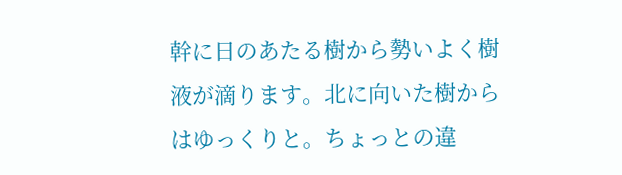幹に日のあたる樹から勢いよく樹液が滴ります。北に向いた樹からはゆっくりと。ちょっとの違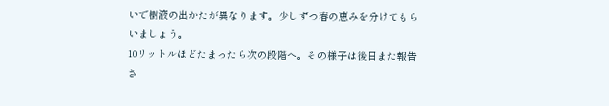いで樹液の出かたが異なります。少しずつ春の恵みを分けてもらいましょう。
10リットルほどたまったら次の段階へ。その様子は後日また報告さ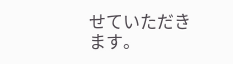せていただきます。